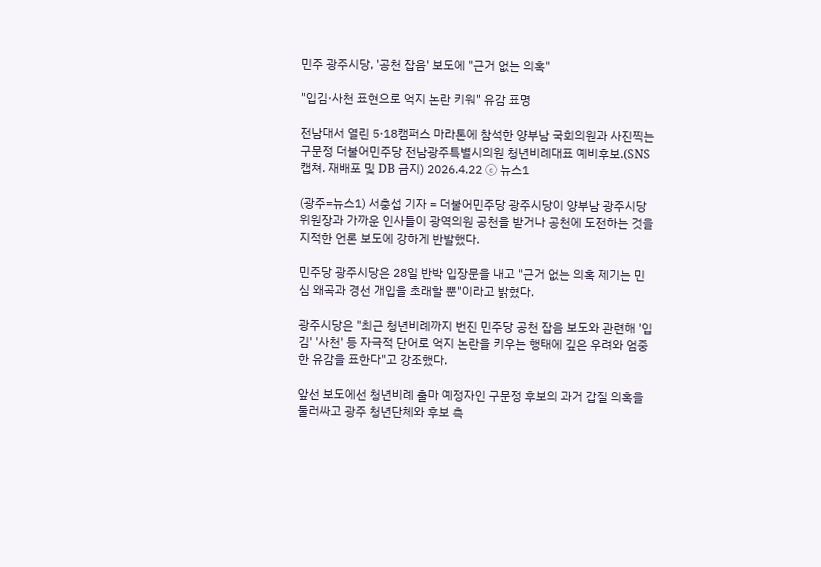민주 광주시당, '공천 잡음' 보도에 "근거 없는 의혹"

"입김·사천 표현으로 억지 논란 키워" 유감 표명

전남대서 열린 5·18캠퍼스 마라톤에 참석한 양부남 국회의원과 사진찍는 구문정 더불어민주당 전남광주특별시의원 청년비례대표 예비후보.(SNS 캡쳐. 재배포 및 DB 금지) 2026.4.22 ⓒ 뉴스1

(광주=뉴스1) 서충섭 기자 = 더불어민주당 광주시당이 양부남 광주시당위원장과 가까운 인사들이 광역의원 공천을 받거나 공천에 도전하는 것을 지적한 언론 보도에 강하게 반발했다.

민주당 광주시당은 28일 반박 입장문을 내고 "근거 없는 의혹 제기는 민심 왜곡과 경선 개입을 초래할 뿐"이라고 밝혔다.

광주시당은 "최근 청년비례까지 번진 민주당 공천 잡음 보도와 관련해 '입김' '사천' 등 자극적 단어로 억지 논란을 키우는 행태에 깊은 우려와 엄중한 유감을 표한다"고 강조했다.

앞선 보도에선 청년비례 출마 예정자인 구문정 후보의 과거 갑질 의혹을 둘러싸고 광주 청년단체와 후보 측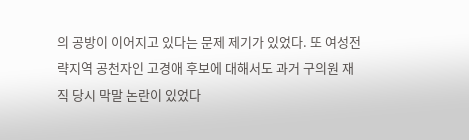의 공방이 이어지고 있다는 문제 제기가 있었다. 또 여성전략지역 공천자인 고경애 후보에 대해서도 과거 구의원 재직 당시 막말 논란이 있었다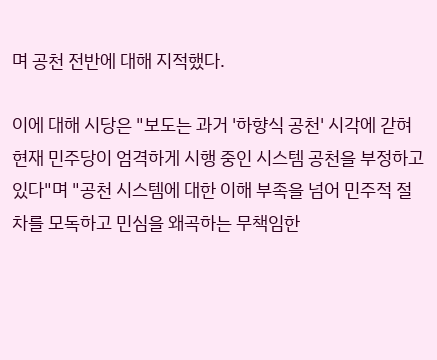며 공천 전반에 대해 지적했다.

이에 대해 시당은 "보도는 과거 '하향식 공천' 시각에 갇혀 현재 민주당이 엄격하게 시행 중인 시스템 공천을 부정하고 있다"며 "공천 시스템에 대한 이해 부족을 넘어 민주적 절차를 모독하고 민심을 왜곡하는 무책임한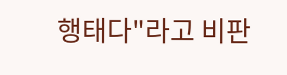행태다"라고 비판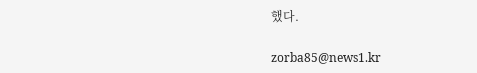했다.

zorba85@news1.kr